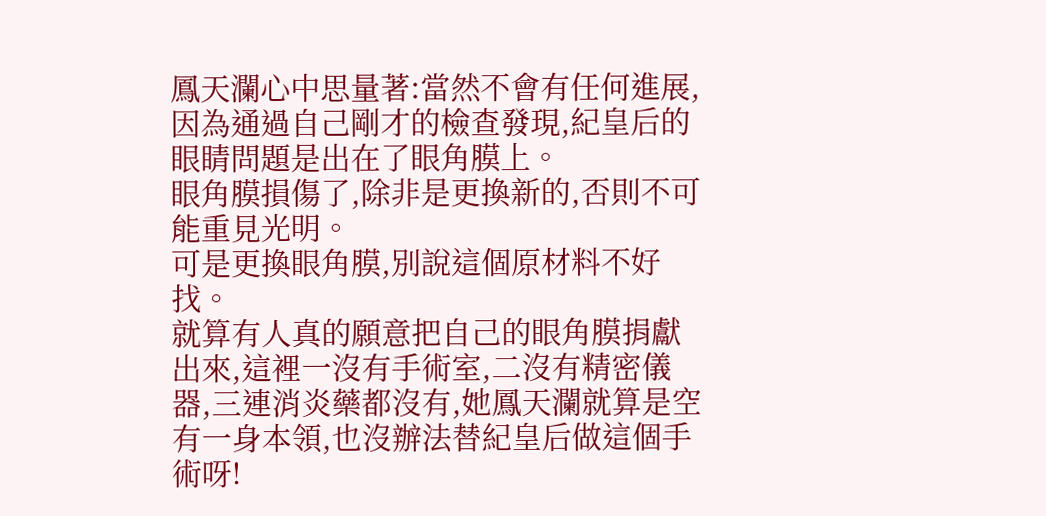鳳天瀾心中思量著:當然不會有任何進展,因為通過自己剛才的檢查發現,紀皇后的眼睛問題是出在了眼角膜上。
眼角膜損傷了,除非是更換新的,否則不可能重見光明。
可是更換眼角膜,別說這個原材料不好找。
就算有人真的願意把自己的眼角膜捐獻出來,這裡一沒有手術室,二沒有精密儀器,三連消炎藥都沒有,她鳳天瀾就算是空有一身本領,也沒辦法替紀皇后做這個手術呀!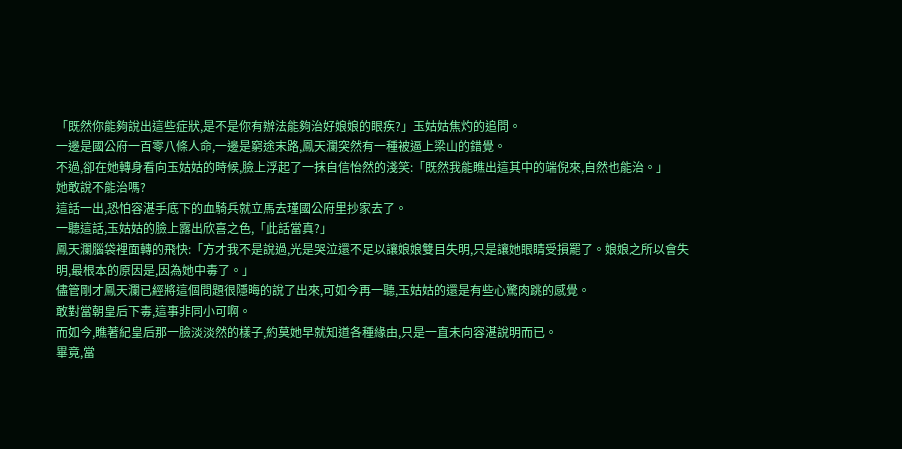「既然你能夠說出這些症狀,是不是你有辦法能夠治好娘娘的眼疾?」玉姑姑焦灼的追問。
一邊是國公府一百零八條人命,一邊是窮途末路,鳳天瀾突然有一種被逼上梁山的錯覺。
不過,卻在她轉身看向玉姑姑的時候,臉上浮起了一抹自信怡然的淺笑:「既然我能瞧出這其中的端倪來,自然也能治。」
她敢說不能治嗎?
這話一出,恐怕容湛手底下的血騎兵就立馬去瑾國公府里抄家去了。
一聽這話,玉姑姑的臉上露出欣喜之色,「此話當真?」
鳳天瀾腦袋裡面轉的飛快:「方才我不是說過,光是哭泣還不足以讓娘娘雙目失明,只是讓她眼睛受損罷了。娘娘之所以會失明,最根本的原因是,因為她中毒了。」
儘管剛才鳳天瀾已經將這個問題很隱晦的說了出來,可如今再一聽,玉姑姑的還是有些心驚肉跳的感覺。
敢對當朝皇后下毒,這事非同小可啊。
而如今,瞧著紀皇后那一臉淡淡然的樣子,約莫她早就知道各種緣由,只是一直未向容湛說明而已。
畢竟,當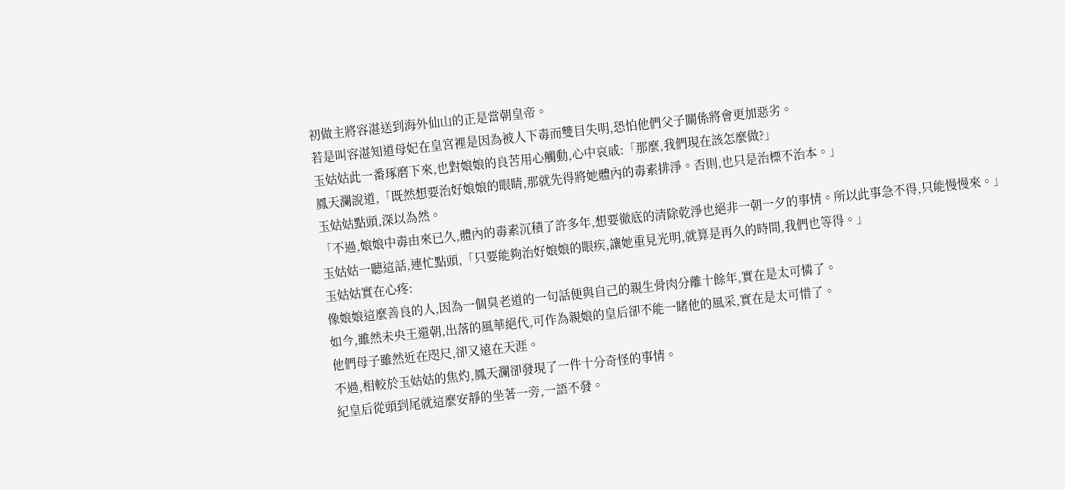初做主將容湛送到海外仙山的正是當朝皇帝。
若是叫容湛知道母妃在皇宮裡是因為被人下毒而雙目失明,恐怕他們父子關係將會更加惡劣。
玉姑姑此一番琢磨下來,也對娘娘的良苦用心觸動,心中哀戚:「那麼,我們現在該怎麼做?」
鳳天瀾說道,「既然想要治好娘娘的眼睛,那就先得將她體內的毒素排淨。否則,也只是治標不治本。」
玉姑姑點頭,深以為然。
「不過,娘娘中毒由來已久,體內的毒素沉積了許多年,想要徹底的清除乾淨也絕非一朝一夕的事情。所以此事急不得,只能慢慢來。」
玉姑姑一聽這話,連忙點頭,「只要能夠治好娘娘的眼疾,讓她重見光明,就算是再久的時間,我們也等得。」
玉姑姑實在心疼:
像娘娘這麼善良的人,因為一個臭老道的一句話便與自己的親生骨肉分離十餘年,實在是太可憐了。
如今,雖然未央王還朝,出落的風華絕代,可作為親娘的皇后卻不能一睹他的風采,實在是太可惜了。
他們母子雖然近在咫尺,卻又遠在天涯。
不過,相較於玉姑姑的焦灼,鳳天瀾卻發現了一件十分奇怪的事情。
紀皇后從頭到尾就這麼安靜的坐著一旁,一語不發。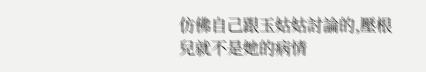仿佛自己跟玉姑姑討論的,壓根兒就不是她的病情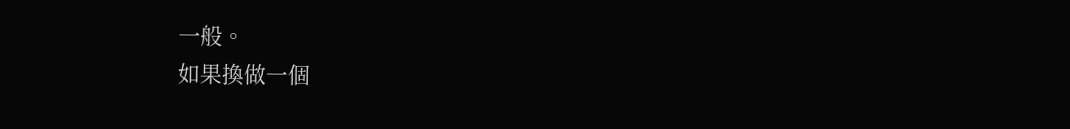一般。
如果換做一個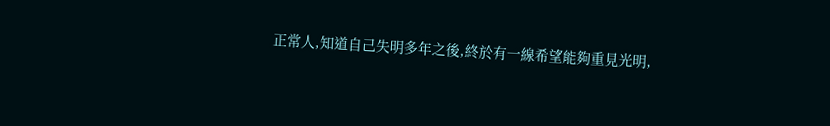正常人,知道自己失明多年之後,終於有一線希望能夠重見光明,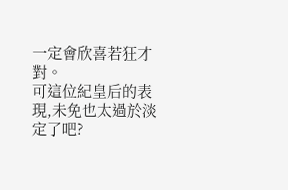一定會欣喜若狂才對。
可這位紀皇后的表現,未免也太過於淡定了吧?